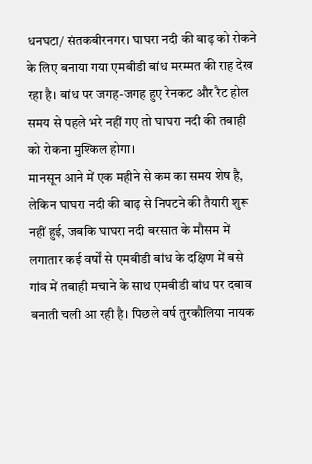धनघटा/ संतकबीरनगर। घाघरा नदी की बाढ़ को रोकने के लिए बनाया गया एमबीडी बांध मरम्मत की राह देख रहा है। बांध पर जगह-जगह हुए रेनकट और रैट होल समय से पहले भरे नहीं गए तो घाघरा नदी की तबाही को रोकना मुश्किल होगा।
मानसून आने में एक महीने से कम का समय शेष है, लेकिन घाघरा नदी की बाढ़ से निपटने की तैयारी शुरू नहीं हुई, जबकि घाघरा नदी बरसात के मौसम में लगातार कई वर्षों से एमबीडी बांध के दक्षिण में बसे गांव में तबाही मचाने के साथ एमबीडी बांध पर दबाव बनाती चली आ रही है। पिछले वर्ष तुरकौलिया नायक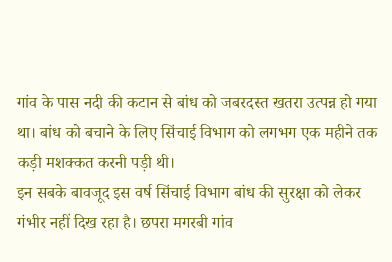गांव के पास नदी की कटान से बांध को जबरदस्त खतरा उत्पन्न हो गया था। बांध को बचाने के लिए सिंचाई विभाग को लगभग एक महीने तक कड़ी मशक्कत करनी पड़ी थी।
इन सबके बावजूद इस वर्ष सिंचाई विभाग बांध की सुरक्षा को लेकर गंभीर नहीं दिख रहा है। छपरा मगरबी गांव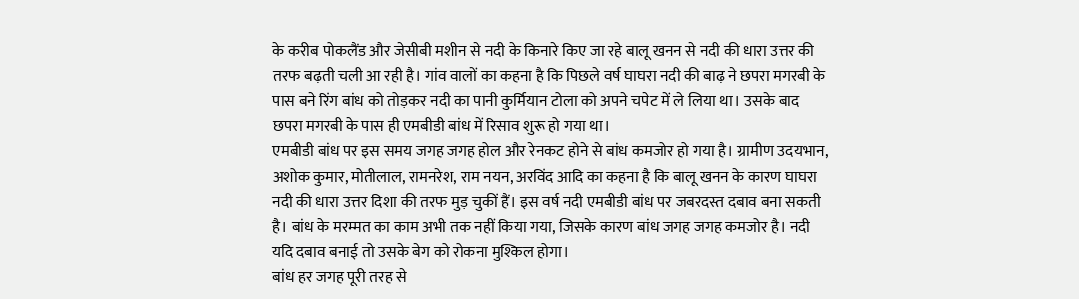के करीब पोकलैंड और जेसीबी मशीन से नदी के किनारे किए जा रहे बालू खनन से नदी की धारा उत्तर की तरफ बढ़ती चली आ रही है। गांव वालों का कहना है कि पिछले वर्ष घाघरा नदी की बाढ़ ने छपरा मगरबी के पास बने रिंग बांध को तोड़कर नदी का पानी कुर्मियान टोला को अपने चपेट में ले लिया था। उसके बाद छपरा मगरबी के पास ही एमबीडी बांध में रिसाव शुरू हो गया था।
एमबीडी बांध पर इस समय जगह जगह होल और रेनकट होने से बांध कमजोर हो गया है। ग्रामीण उदयभान, अशोक कुमार, मोतीलाल, रामनरेश, राम नयन, अरविंद आदि का कहना है कि बालू खनन के कारण घाघरा नदी की धारा उत्तर दिशा की तरफ मुड़ चुकीं हैं। इस वर्ष नदी एमबीडी बांध पर जबरदस्त दबाव बना सकती है। बांध के मरम्मत का काम अभी तक नहीं किया गया, जिसके कारण बांध जगह जगह कमजोर है। नदी यदि दबाव बनाई तो उसके बेग को रोकना मुश्किल होगा।
बांध हर जगह पूरी तरह से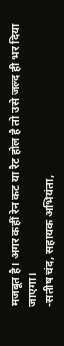मजबूत है। अगर कहीं रेन कट या रैट होल है तो उसे जल्द ही भर दिया जाएगा।
-सतीष चंद, सहायक अभियंता,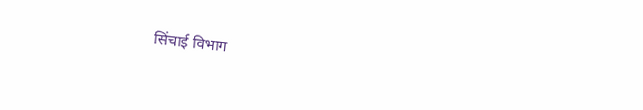सिंचाई विभाग